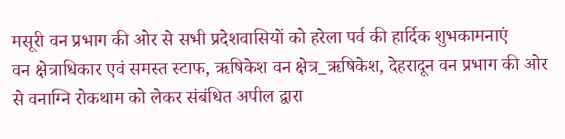मसूरी वन प्रभाग की ओर से सभी प्रदेशवासियों को हरेला पर्व की हार्दिक शुभकामनाएं
वन क्षेत्राधिकार एवं समस्त स्टाफ, ऋषिकेश वन क्षेत्र_ऋषिकेश, देहरादून वन प्रभाग की ओर से वनाग्नि रोकथाम को लेकर संबंधित अपील द्वारा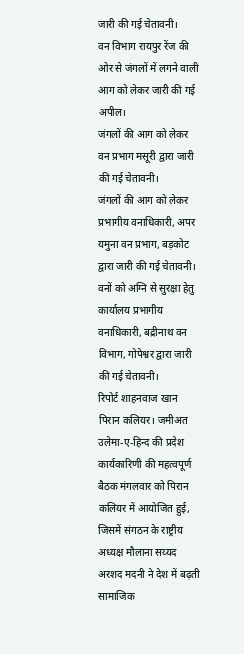जारी की गई चेतावनी।
वन विभाग रायपुर रेंज की ओर से जंगलों में लगने वाली आग को लेकर जारी की गई अपील।
जंगलों की आग को लेकर वन प्रभाग मसूरी द्वारा जारी की गई चेतावनी।
जंगलों की आग को लेकर प्रभागीय वनाधिकारी, अपर यमुना वन प्रभाग, बड़कोट द्वारा जारी की गई चेतावनी।
वनों को अग्नि से सुरक्षा हेतु कार्यालय प्रभागीय वनाधिकारी, बद्रीनाथ वन विभाग, गोपेश्वर द्वारा जारी की गई चेतावनी।
रिपोर्ट शाहनवाज खान
पिरान कलियर। जमीअत उलेमा-ए-हिन्द की प्रदेश कार्यकारिणी की महत्वपूर्ण बैठक मंगलवार को पिरान कलियर में आयोजित हुई, जिसमें संगठन के राष्ट्रीय अध्यक्ष मौलाना सय्यद अरशद मदनी ने देश में बढ़ती सामाजिक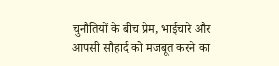चुनौतियों के बीच प्रेम, भाईचारे और आपसी सौहार्द को मजबूत करने का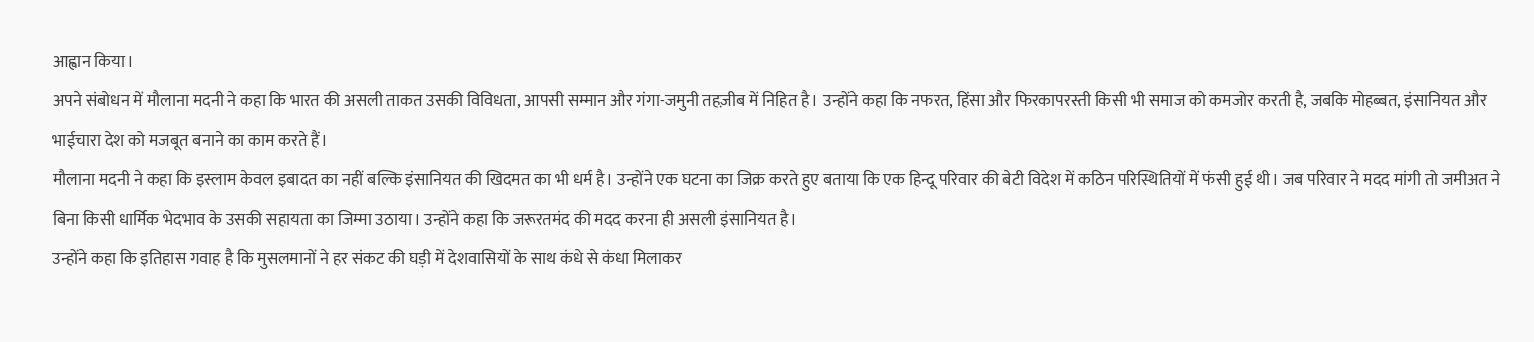आह्वान किया।
अपने संबोधन में मौलाना मदनी ने कहा कि भारत की असली ताकत उसकी विविधता, आपसी सम्मान और गंगा-जमुनी तहज़ीब में निहित है। उन्होंने कहा कि नफरत, हिंसा और फिरकापरस्ती किसी भी समाज को कमजोर करती है, जबकि मोहब्बत, इंसानियत और भाईचारा देश को मजबूत बनाने का काम करते हैं।
मौलाना मदनी ने कहा कि इस्लाम केवल इबादत का नहीं बल्कि इंसानियत की खिदमत का भी धर्म है। उन्होंने एक घटना का जिक्र करते हुए बताया कि एक हिन्दू परिवार की बेटी विदेश में कठिन परिस्थितियों में फंसी हुई थी। जब परिवार ने मदद मांगी तो जमीअत ने बिना किसी धार्मिक भेदभाव के उसकी सहायता का जिम्मा उठाया। उन्होंने कहा कि जरूरतमंद की मदद करना ही असली इंसानियत है।
उन्होंने कहा कि इतिहास गवाह है कि मुसलमानों ने हर संकट की घड़ी में देशवासियों के साथ कंधे से कंधा मिलाकर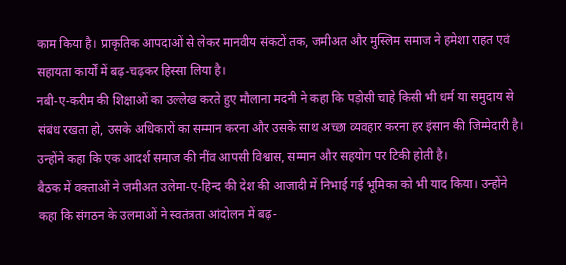काम किया है। प्राकृतिक आपदाओं से लेकर मानवीय संकटों तक, जमीअत और मुस्लिम समाज ने हमेशा राहत एवं सहायता कार्यों में बढ़-चढ़कर हिस्सा लिया है।
नबी-ए-करीम की शिक्षाओं का उल्लेख करते हुए मौलाना मदनी ने कहा कि पड़ोसी चाहे किसी भी धर्म या समुदाय से संबंध रखता हो, उसके अधिकारों का सम्मान करना और उसके साथ अच्छा व्यवहार करना हर इंसान की जिम्मेदारी है। उन्होंने कहा कि एक आदर्श समाज की नींव आपसी विश्वास, सम्मान और सहयोग पर टिकी होती है।
बैठक में वक्ताओं ने जमीअत उलेमा-ए-हिन्द की देश की आजादी में निभाई गई भूमिका को भी याद किया। उन्होंने कहा कि संगठन के उलमाओं ने स्वतंत्रता आंदोलन में बढ़-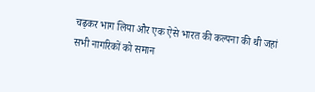चढ़कर भाग लिया और एक ऐसे भारत की कल्पना की थी जहां सभी नागरिकों को समान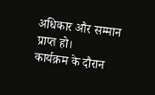अधिकार और सम्मान प्राप्त हो।
कार्यक्रम के दौरान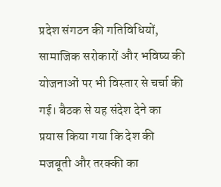प्रदेश संगठन की गतिविधियों, सामाजिक सरोकारों और भविष्य की योजनाओं पर भी विस्तार से चर्चा की गई। बैठक से यह संदेश देने का प्रयास किया गया कि देश की मजबूती और तरक्की का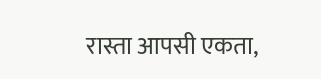रास्ता आपसी एकता,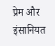प्रेम और इंसानियत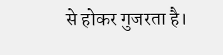से होकर गुजरता है।